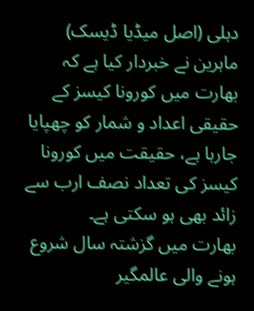دہلی (اصل میڈیا ڈیسک) ماہرین نے خبردار کیا ہے کہ بھارت میں کورونا کیسز کے حقیقی اعداد و شمار کو چھپایا جارہا ہے، حقیقت میں کورونا کیسز کی تعداد نصف ارب سے زائد بھی ہو سکتی ہے۔
بھارت میں گزشتہ سال شروع ہونے والی عالمگیر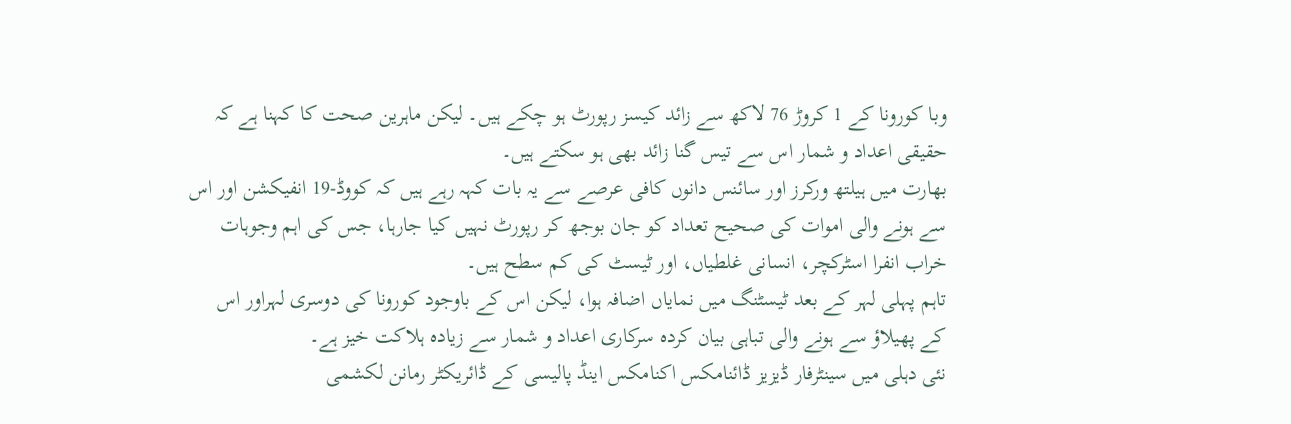وبا کورونا کے 1 کروڑ 76 لاکھ سے زائد کیسز رپورٹ ہو چکے ہیں۔ لیکن ماہرین صحت کا کہنا ہے کہ حقیقی اعداد و شمار اس سے تیس گنا زائد بھی ہو سکتے ہیں۔
بھارت میں ہیلتھ ورکرز اور سائنس دانوں کافی عرصے سے یہ بات کہہ رہے ہیں کہ کووڈ-19 انفیکشن اور اس سے ہونے والی اموات کی صحیح تعداد کو جان بوجھ کر رپورٹ نہیں کیا جارہا، جس کی اہم وجوہات خراب انفرا اسٹرکچر، انسانی غلطیاں، اور ٹیسٹ کی کم سطح ہیں۔
تاہم پہلی لہر کے بعد ٹیسٹنگ میں نمایاں اضافہ ہوا، لیکن اس کے باوجود کورونا کی دوسری لہراور اس کے پھیلاؤ سے ہونے والی تباہی بیان کردہ سرکاری اعداد و شمار سے زیادہ ہلاکت خیز ہے۔
نئی دہلی میں سینٹرفار ڈیزیز ڈائنامکس اکنامکس اینڈ پالیسی کے ڈائریکٹر رمانن لکشمی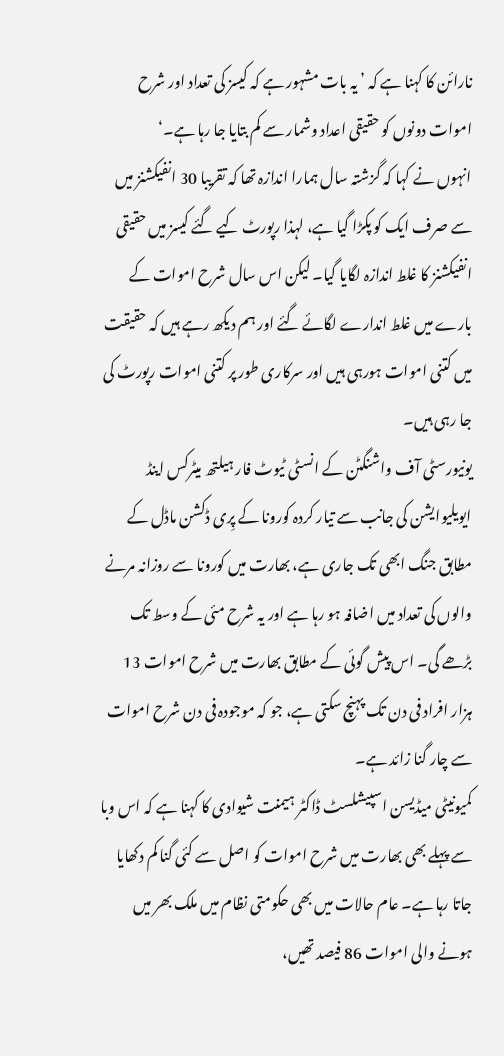نارائن کا کہنا ہے کہ ’ یہ بات مشہور ہے کہ کیسز کی تعداد اور شرح اموات دونوں کو حقیقی اعداد وشمار سے کم بتایا جا رہا ہے۔‘
انہوں نے کہا کہ گزشتہ سال ہمارا اندازہ تھا کہ تقریبا 30 انفیکشنز میں سے صرف ایک کو پکڑا گیا ہے، لہذا رپورٹ کیے گئے کیسز میں حقیقی انفیکشنز کا غلط اندازہ لگایا گیا۔ لیکن اس سال شرح اموات کے بارے میں غلط اندارے لگائے گئے اور ہم دیکھ رہے ہیں کہ حقیقت میں کتنی اموات ہورہی ہیں اور سرکاری طور پر کتنی اموات رپورٹ کی جا رہی ہیں۔
یونیورسٹی آف واشنگٹن کے انسٹی ٹیوٹ فار ہیلتھ میٹرکس اینڈ ایویلیوایشن کی جانب سے تیار کردہ کورونا کے پِری ڈکشن ماڈل کے مطابق جنگ ابھی تک جاری ہے، بھارت میں کورونا سے روزانہ مرنے والوں کی تعداد میں اضافہ ہو رہا ہے اور یہ شرح مئی کے وسط تک بڑھے گی۔ اس پیش گوئی کے مطابق بھارت میں شرح اموات 13 ہزار افراد فی دن تک پہنچ سکتی ہے، جو کہ موجودہ فی دن شرح اموات سے چار گنا زائد ہے۔
کمیونیٹی میڈیسن اسپیشلسٹ ڈاکٹر ہیمنت شیوادی کا کہنا ہے کہ اس وبا سے پہلے بھی بھارت میں شرح اموات کو اصل سے کئی گنا کم دکھایا جاتا رہا ہے۔ عام حالات میں بھی حکومتی نظام میں ملک بھر میں ہونے والی اموات 86 فیصد تھیں،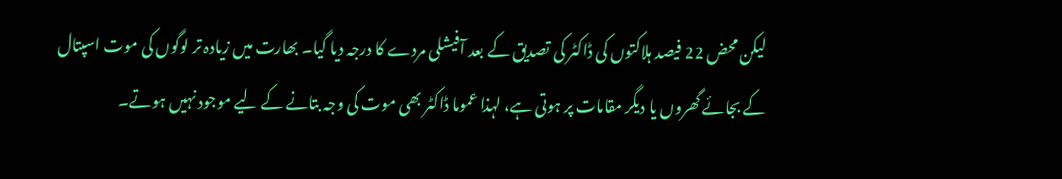لیکن محض 22 فیصد ہلاکتوں کی ڈاکٹر کی تصدیق کے بعد آفیشلی مردے کا درجہ دیا گیا۔ بھارت میں زیادہ تر لوگوں کی موت اسپتال کے بجائے گھروں یا دیگر مقامات پر ہوتی ہے، لہذا عموما ڈاکٹر بھی موت کی وجہ بتانے کے لیے موجود نہیں ہوتے۔